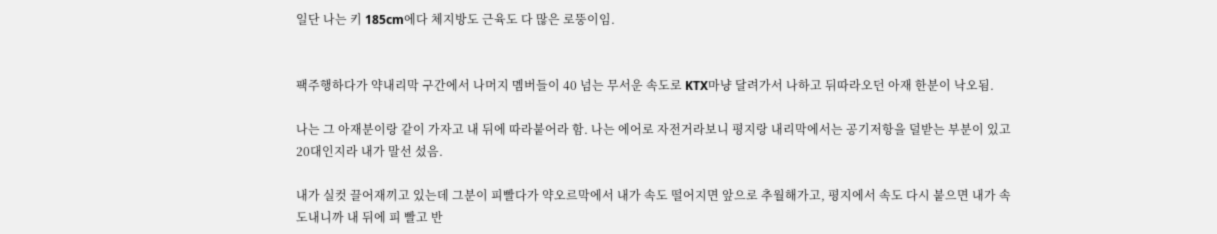일단 나는 키 185cm에다 체지방도 근육도 다 많은 로뚱이임.


팩주행하다가 약내리막 구간에서 나머지 멤버들이 40 넘는 무서운 속도로 KTX마냥 달려가서 나하고 뒤따라오던 아재 한분이 낙오됨.

나는 그 아재분이랑 같이 가자고 내 뒤에 따라붙어라 함. 나는 에어로 자전거라보니 평지랑 내리막에서는 공기저항을 덜받는 부분이 있고 20대인지라 내가 말선 섰음.

내가 실컷 끌어재끼고 있는데 그분이 피빨다가 약오르막에서 내가 속도 떨어지면 앞으로 추월해가고, 평지에서 속도 다시 붙으면 내가 속도내니까 내 뒤에 피 빨고 반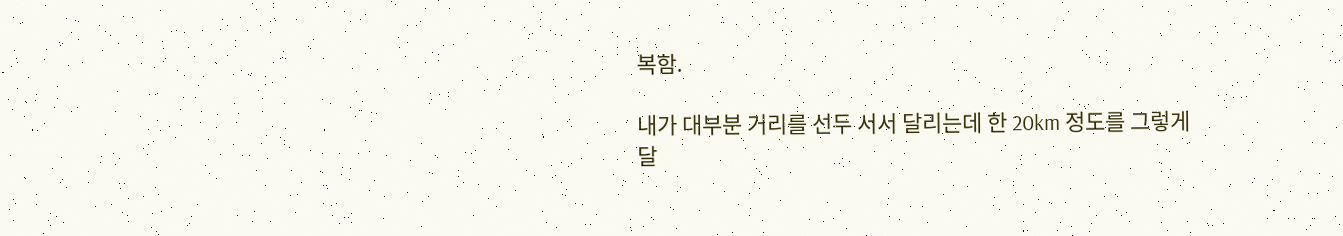복함.

내가 대부분 거리를 선두 서서 달리는데 한 20km 정도를 그렇게 달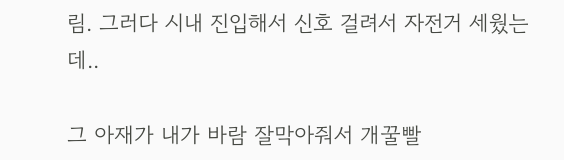림. 그러다 시내 진입해서 신호 걸려서 자전거 세웠는데..

그 아재가 내가 바람 잘막아줘서 개꿀빨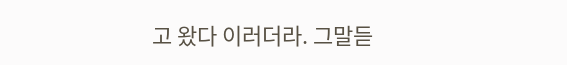고 왔다 이러더라. 그말듣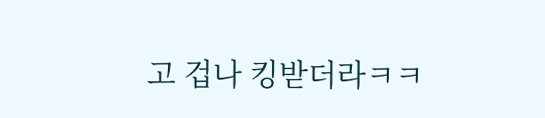고 겁나 킹받더라ㅋㅋ